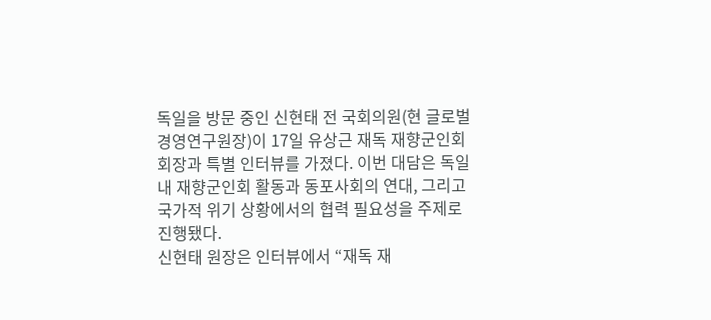독일을 방문 중인 신현태 전 국회의원(현 글로벌경영연구원장)이 17일 유상근 재독 재향군인회 회장과 특별 인터뷰를 가졌다. 이번 대담은 독일 내 재향군인회 활동과 동포사회의 연대, 그리고 국가적 위기 상황에서의 협력 필요성을 주제로 진행됐다.
신현태 원장은 인터뷰에서 “재독 재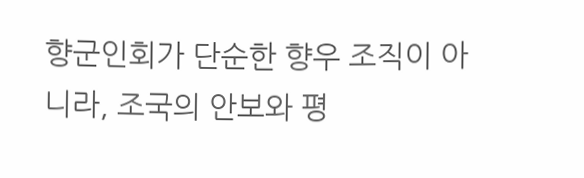향군인회가 단순한 향우 조직이 아니라, 조국의 안보와 평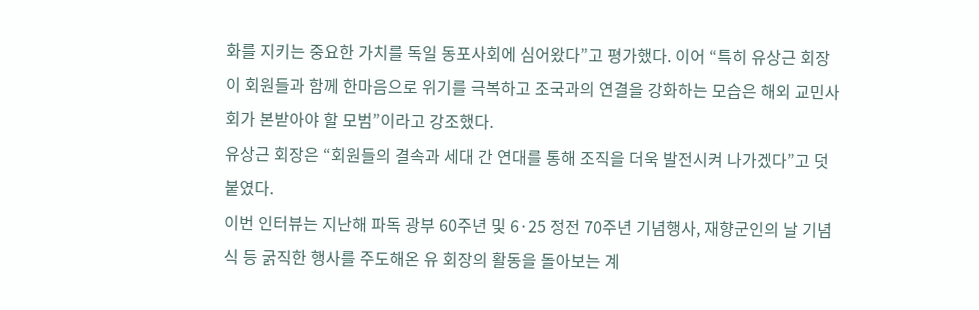화를 지키는 중요한 가치를 독일 동포사회에 심어왔다”고 평가했다. 이어 “특히 유상근 회장이 회원들과 함께 한마음으로 위기를 극복하고 조국과의 연결을 강화하는 모습은 해외 교민사회가 본받아야 할 모범”이라고 강조했다.
유상근 회장은 “회원들의 결속과 세대 간 연대를 통해 조직을 더욱 발전시켜 나가겠다”고 덧붙였다.
이번 인터뷰는 지난해 파독 광부 60주년 및 6·25 정전 70주년 기념행사, 재향군인의 날 기념식 등 굵직한 행사를 주도해온 유 회장의 활동을 돌아보는 계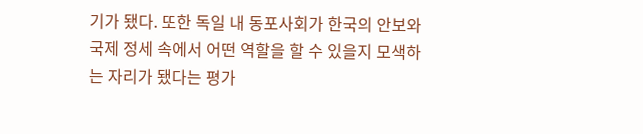기가 됐다. 또한 독일 내 동포사회가 한국의 안보와 국제 정세 속에서 어떤 역할을 할 수 있을지 모색하는 자리가 됐다는 평가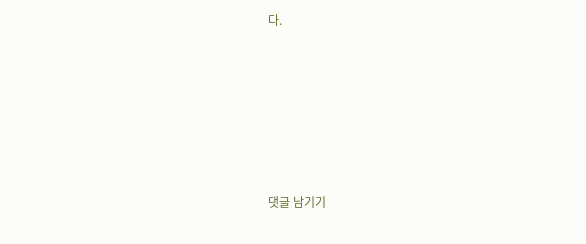다.












댓글 남기기